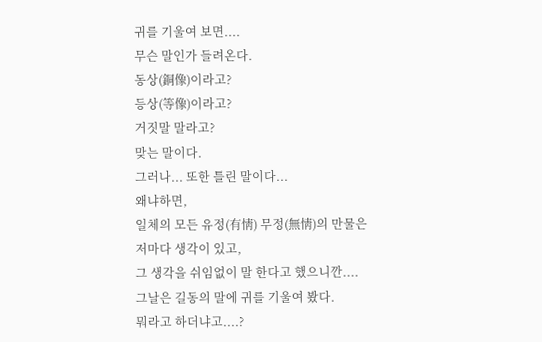귀를 기울여 보면....
무슨 말인가 들려온다.
동상(銅像)이라고?
등상(等像)이라고?
거짓말 말라고?
맞는 말이다.
그러나... 또한 틀린 말이다...
왜냐하면,
일체의 모든 유정(有情) 무정(無情)의 만물은
저마다 생각이 있고,
그 생각을 쉬임없이 말 한다고 했으니깐....
그날은 길동의 말에 귀를 기울여 봤다.
뭐라고 하더냐고....?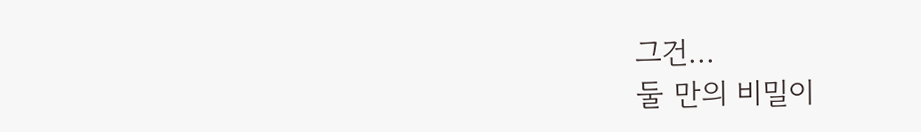그건...
둘 만의 비밀이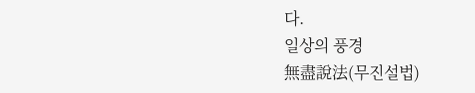다.
일상의 풍경
無盡說法(무진설법)